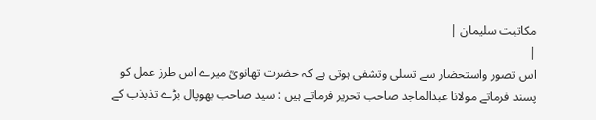مکاتبت سلیمان |
|
اس تصور واستحضار سے تسلی وتشفی ہوتی ہے کہ حضرت تھانویؒ میرے اس طرز عمل کو پسند فرماتے مولانا عبدالماجد صاحب تحریر فرماتے ہیں : سید صاحب بھوپال بڑے تذبذب کے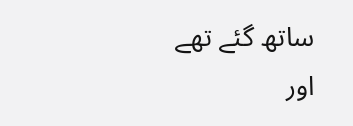ساتھ گئے تھے اور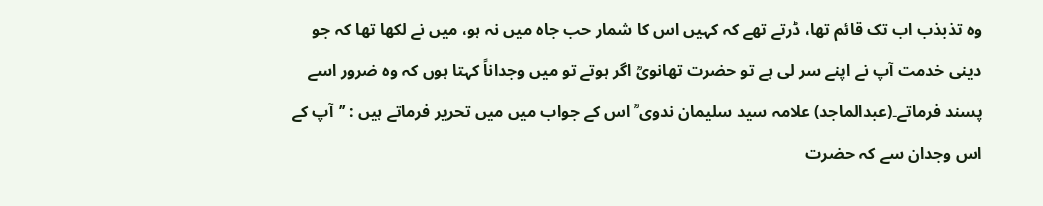وہ تذبذب اب تک قائم تھا، ڈرتے تھے کہ کہیں اس کا شمار حب جاہ میں نہ ہو، میں نے لکھا تھا کہ جو دینی خدمت آپ نے اپنے سر لی ہے تو حضرت تھانویؒ اگر ہوتے تو میں وجداناً کہتا ہوں کہ وہ ضرور اسے پسند فرماتے۔(عبدالماجد) علامہ سید سلیمان ندوی ؒ اس کے جواب میں میں تحریر فرماتے ہیں : ’’آپ کے اس وجدان سے کہ حضرت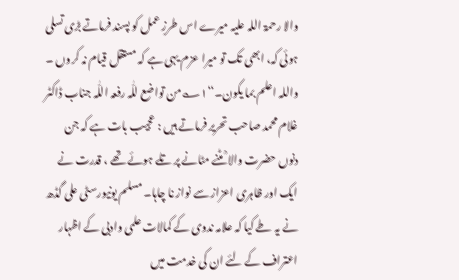والا رحمۃ اللہ علیہ میرے اس طرزِ عمل کو پسند فرماتے بڑی تسلی ہوئی کہ، ابھی تک تو میرا عزم یہی ہے کہ مستقل قیام نہ کروں ۔ واللہ اعلم بما یکون۔‘‘۱؎من تواضع للّٰہ رفعہ اللّٰہ جناب ڈاکٹر غلام محمد صاحب تحریر فرماتے ہیں : عجیب بات ہے کہ جن دنوں حضرت والا ؒ مٹنے مٹانے پر تلے ہوئے تھے ، قدرت نے ایک اور ظاہری اعزاز سے نواز نا چاہا۔ مسلم یونیورسٹی علی گڈھ نے یہ طے کیا کہ علامہ ندوی کے کمالات علمی وادبی کے اظہار اعتراف کے لئے ان کی خدمت میں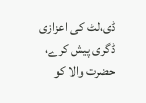ڈی،لٹ کی اعزازی ڈگری پیش کرے، حضرت والا کو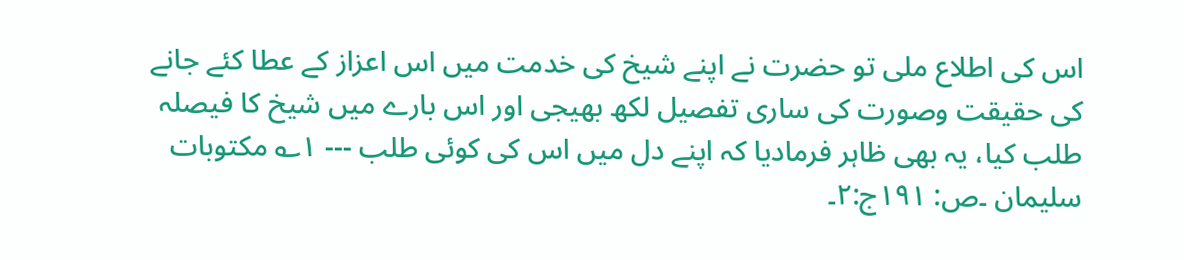اس کی اطلاع ملی تو حضرت نے اپنے شیخ کی خدمت میں اس اعزاز کے عطا کئے جانے کی حقیقت وصورت کی ساری تفصیل لکھ بھیجی اور اس بارے میں شیخ کا فیصلہ طلب کیا، یہ بھی ظاہر فرمادیا کہ اپنے دل میں اس کی کوئی طلب --- ۱؎ مکتوبات سلیمان ۔ص: ۱۹۱ج:۲۔